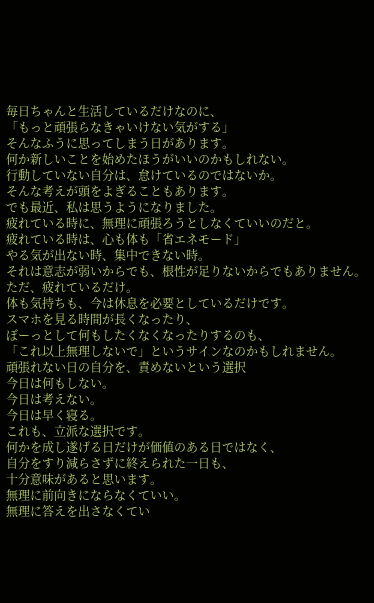毎日ちゃんと生活しているだけなのに、
「もっと頑張らなきゃいけない気がする」
そんなふうに思ってしまう日があります。
何か新しいことを始めたほうがいいのかもしれない。
行動していない自分は、怠けているのではないか。
そんな考えが頭をよぎることもあります。
でも最近、私は思うようになりました。
疲れている時に、無理に頑張ろうとしなくていいのだと。
疲れている時は、心も体も「省エネモード」
やる気が出ない時、集中できない時。
それは意志が弱いからでも、根性が足りないからでもありません。
ただ、疲れているだけ。
体も気持ちも、今は休息を必要としているだけです。
スマホを見る時間が長くなったり、
ぼーっとして何もしたくなくなったりするのも、
「これ以上無理しないで」というサインなのかもしれません。
頑張れない日の自分を、責めないという選択
今日は何もしない。
今日は考えない。
今日は早く寝る。
これも、立派な選択です。
何かを成し遂げる日だけが価値のある日ではなく、
自分をすり減らさずに終えられた一日も、
十分意味があると思います。
無理に前向きにならなくていい。
無理に答えを出さなくてい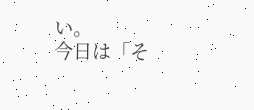い。
今日は「そ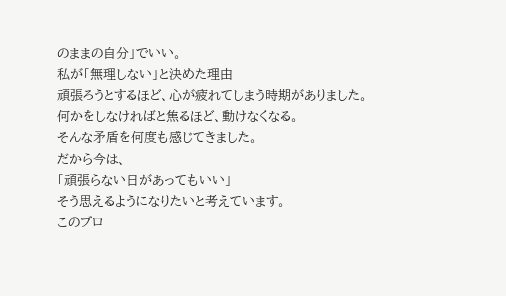のままの自分」でいい。
私が「無理しない」と決めた理由
頑張ろうとするほど、心が疲れてしまう時期がありました。
何かをしなければと焦るほど、動けなくなる。
そんな矛盾を何度も感じてきました。
だから今は、
「頑張らない日があってもいい」
そう思えるようになりたいと考えています。
このブロ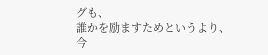グも、
誰かを励ますためというより、
今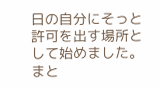日の自分にそっと許可を出す場所として始めました。
まと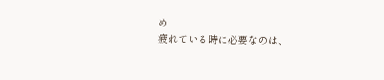め
疲れている時に必要なのは、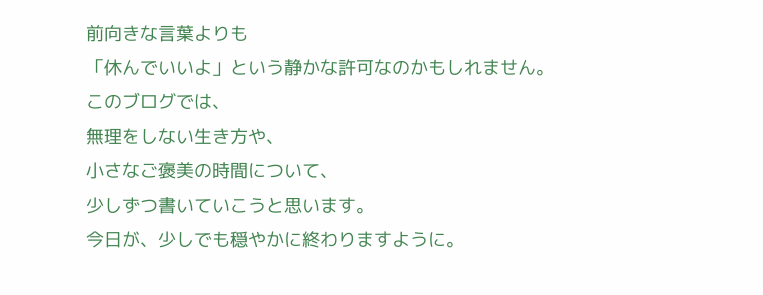前向きな言葉よりも
「休んでいいよ」という静かな許可なのかもしれません。
このブログでは、
無理をしない生き方や、
小さなご褒美の時間について、
少しずつ書いていこうと思います。
今日が、少しでも穏やかに終わりますように。